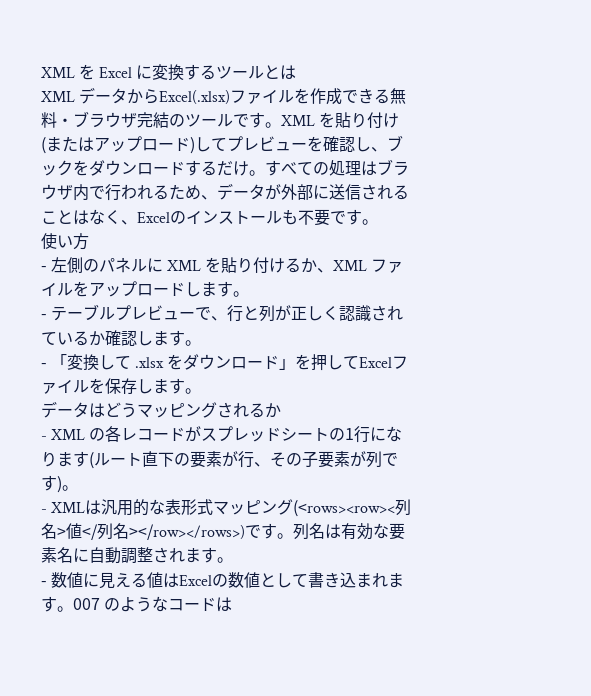XML を Excel に変換するツールとは
XML データからExcel(.xlsx)ファイルを作成できる無料・ブラウザ完結のツールです。XML を貼り付け(またはアップロード)してプレビューを確認し、ブックをダウンロードするだけ。すべての処理はブラウザ内で行われるため、データが外部に送信されることはなく、Excelのインストールも不要です。
使い方
- 左側のパネルに XML を貼り付けるか、XML ファイルをアップロードします。
- テーブルプレビューで、行と列が正しく認識されているか確認します。
- 「変換して .xlsx をダウンロード」を押してExcelファイルを保存します。
データはどうマッピングされるか
- XML の各レコードがスプレッドシートの1行になります(ルート直下の要素が行、その子要素が列です)。
- XMLは汎用的な表形式マッピング(<rows><row><列名>値</列名></row></rows>)です。列名は有効な要素名に自動調整されます。
- 数値に見える値はExcelの数値として書き込まれます。007 のようなコードは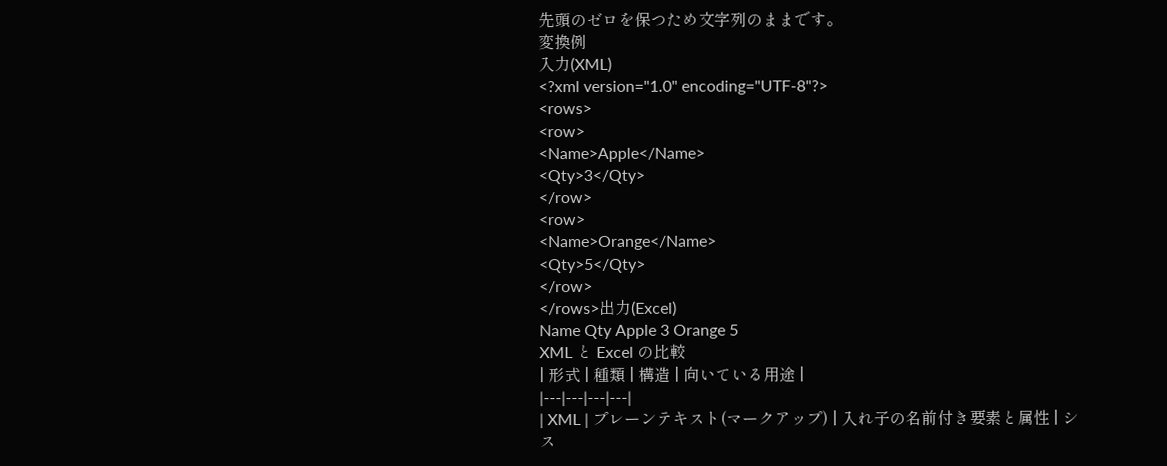先頭のゼロを保つため文字列のままです。
変換例
入力(XML)
<?xml version="1.0" encoding="UTF-8"?>
<rows>
<row>
<Name>Apple</Name>
<Qty>3</Qty>
</row>
<row>
<Name>Orange</Name>
<Qty>5</Qty>
</row>
</rows>出力(Excel)
Name Qty Apple 3 Orange 5
XML と Excel の比較
| 形式 | 種類 | 構造 | 向いている用途 |
|---|---|---|---|
| XML | プレーンテキスト(マークアップ) | 入れ子の名前付き要素と属性 | シス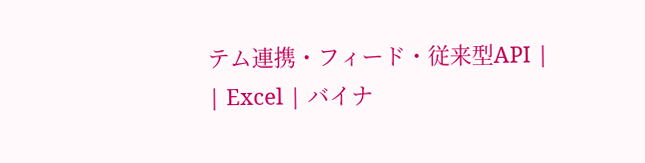テム連携・フィード・従来型API |
| Excel | バイナ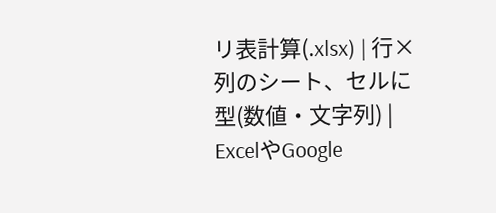リ表計算(.xlsx) | 行×列のシート、セルに型(数値・文字列) | ExcelやGoogle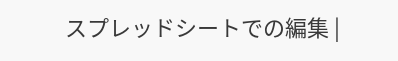スプレッドシートでの編集 |